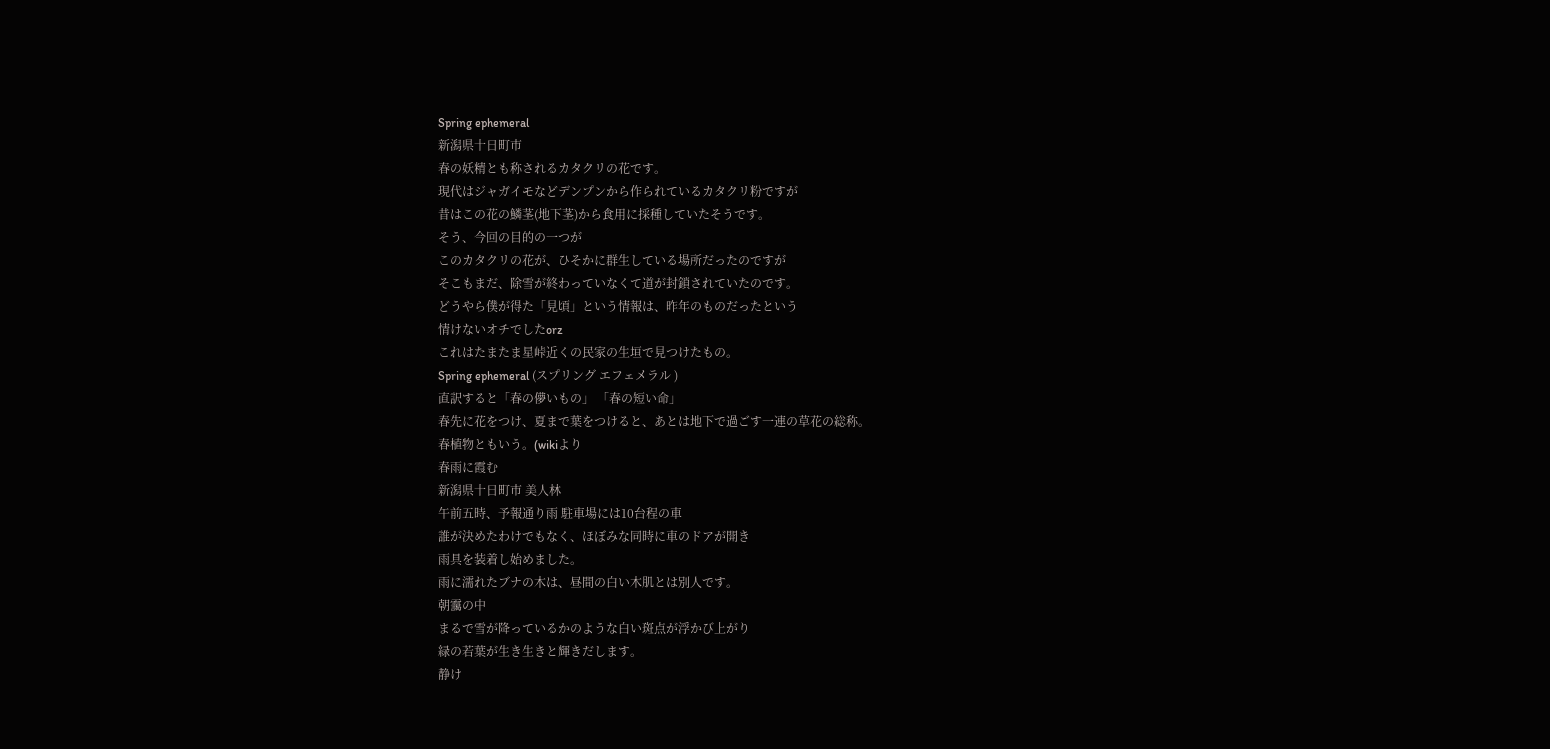Spring ephemeral
新潟県十日町市
春の妖精とも称されるカタクリの花です。
現代はジャガイモなどデンプンから作られているカタクリ粉ですが
昔はこの花の鱗茎(地下茎)から食用に採種していたそうです。
そう、今回の目的の一つが
このカタクリの花が、ひそかに群生している場所だったのですが
そこもまだ、除雪が終わっていなくて道が封鎖されていたのです。
どうやら僕が得た「見頃」という情報は、昨年のものだったという
情けないオチでしたorz
これはたまたま星峠近くの民家の生垣で見つけたもの。
Spring ephemeral (スプリング エフェメラル )
直訳すると「春の儚いもの」 「春の短い命」
春先に花をつけ、夏まで葉をつけると、あとは地下で過ごす一連の草花の総称。
春植物ともいう。(wikiより
春雨に霞む
新潟県十日町市 美人林
午前五時、予報通り雨 駐車場には10台程の車
誰が決めたわけでもなく、ほぼみな同時に車のドアが開き
雨具を装着し始めました。
雨に濡れたブナの木は、昼間の白い木肌とは別人です。
朝靄の中
まるで雪が降っているかのような白い斑点が浮かび上がり
緑の若葉が生き生きと輝きだします。
静け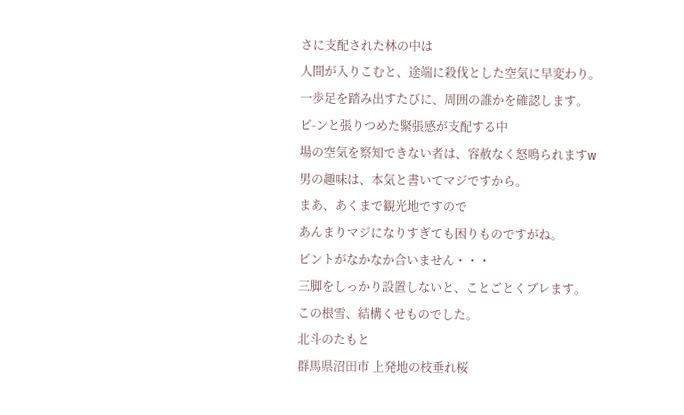さに支配された林の中は
人間が入りこむと、途端に殺伐とした空気に早変わり。
一歩足を踏み出すたびに、周囲の誰かを確認します。
ピ-ンと張りつめた緊張感が支配する中
場の空気を察知できない者は、容赦なく怒鳴られますw
男の趣味は、本気と書いてマジですから。
まあ、あくまで観光地ですので
あんまりマジになりすぎても困りものですがね。
ピントがなかなか合いません・・・
三脚をしっかり設置しないと、ことごとくブレます。
この根雪、結構くせものでした。
北斗のたもと
群馬県沼田市 上発地の枝垂れ桜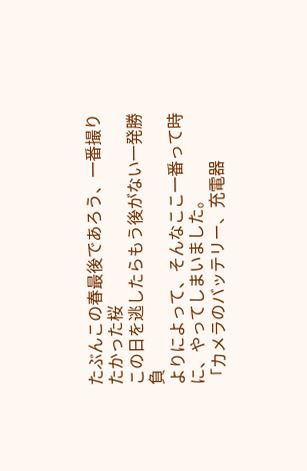たぶんこの春最後であろう、一番撮りたかった桜
この日を逃したらもう後がない一発勝負
よりによって、そんなここ一番って時に、やってしまいました。
「カメラのバッテリー、充電器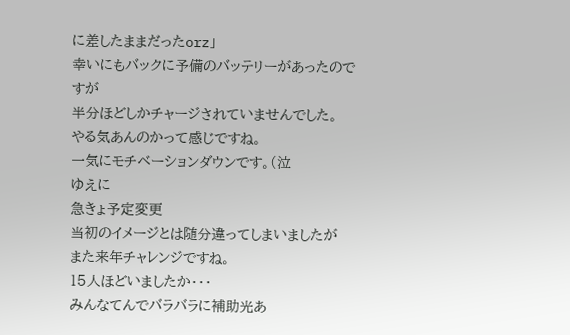に差したままだったorz」
幸いにもバックに予備のバッテリーがあったのですが
半分ほどしかチャージされていませんでした。
やる気あんのかって感じですね。
一気にモチベーションダウンです。(泣
ゆえに
急きょ予定変更
当初のイメージとは随分違ってしまいましたが
また来年チャレンジですね。
15人ほどいましたか・・・
みんなてんでバラバラに補助光あ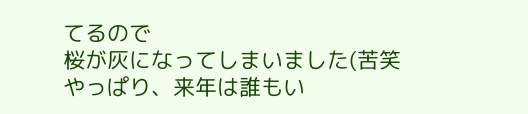てるので
桜が灰になってしまいました(苦笑
やっぱり、来年は誰もい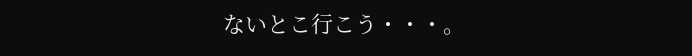ないとこ行こう・・・。